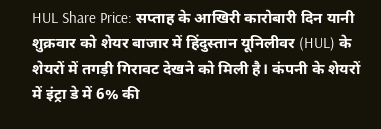HUL Share Price: सप्ताह के आखिरी कारोबारी दिन यानी शुक्रवार को शेयर बाजार में हिंदुस्तान यूनिलीवर (HUL) के शेयरों में तगड़ी गिरावट देखने को मिली है। कंपनी के शेयरों में इंट्रा डे में 6% की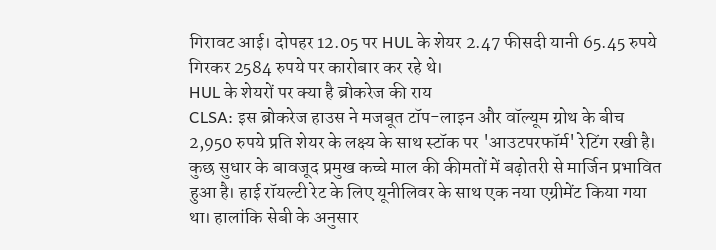गिरावट आई। दोपहर 12.05 पर HUL के शेयर 2.47 फीसदी यानी 65.45 रुपये गिरकर 2584 रुपये पर कारोबार कर रहे थे।
HUL के शेयरों पर क्या है ब्रोकरेज की राय
CLSA: इस ब्रोकरेज हाउस ने मजबूत टॉप-लाइन और वॉल्यूम ग्रोथ के बीच 2,950 रुपये प्रति शेयर के लक्ष्य के साथ स्टॉक पर 'आउटपरफॉर्म' रेटिंग रखी है। कुछ सुधार के बावजूद प्रमुख कच्चे माल की कीमतों में बढ़ोतरी से मार्जिन प्रभावित हुआ है। हाई रॉयल्टी रेट के लिए यूनीलिवर के साथ एक नया एग्रीमेंट किया गया था। हालांकि सेबी के अनुसार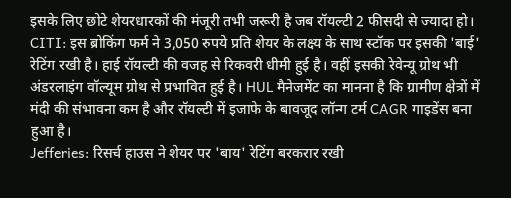इसके लिए छोटे शेयरधारकों की मंजूरी तभी जरूरी है जब रॉयल्टी 2 फीसदी से ज्यादा हो।
CITI: इस ब्रोकिंग फर्म ने 3,050 रुपये प्रति शेयर के लक्ष्य के साथ स्टॉक पर इसकी 'बाई' रेटिंग रखी है। हाई रॉयल्टी की वजह से रिकवरी धीमी हुई है। वहीं इसकी रेवेन्यू ग्रोथ भी अंडरलाइंग वॉल्यूम ग्रोथ से प्रभावित हुई है। HUL मैनेजमेंट का मानना है कि ग्रामीण क्षेत्रों में मंदी की संभावना कम है और रॉयल्टी में इजाफे के बावजूद लॉन्ग टर्म CAGR गाइडेंस बना हुआ है।
Jefferies: रिसर्च हाउस ने शेयर पर 'बाय' रेटिंग बरकरार रखी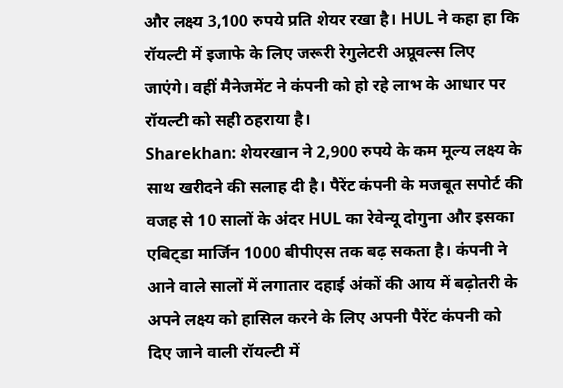और लक्ष्य 3,100 रुपये प्रति शेयर रखा है। HUL ने कहा हा कि रॉयल्टी में इजाफे के लिए जरूरी रेगुलेटरी अप्रूवल्स लिए जाएंगे। वहीं मैनेजमेंट ने कंपनी को हो रहे लाभ के आधार पर रॉयल्टी को सही ठहराया है।
Sharekhan: शेयरखान ने 2,900 रुपये के कम मूल्य लक्ष्य के साथ खरीदने की सलाह दी है। पैरेंट कंपनी के मजबूत सपोर्ट की वजह से 10 सालों के अंदर HUL का रेवेन्यू दोगुना और इसका एबिट्डा मार्जिन 1000 बीपीएस तक बढ़ सकता है। कंपनी ने आने वाले सालों में लगातार दहाई अंकों की आय में बढ़ोतरी के अपने लक्ष्य को हासिल करने के लिए अपनी पैरेंट कंपनी को दिए जाने वाली रॉयल्टी में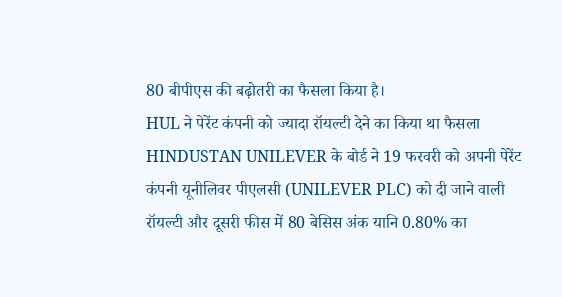80 बीपीएस की बढ़ोतरी का फैसला किया है।
HUL ने पेरेंट कंपनी को ज्यादा रॉयल्टी देने का किया था फैसला
HINDUSTAN UNILEVER के बोर्ड ने 19 फरवरी को अपनी पेरेंट कंपनी यूनीलिवर पीएलसी (UNILEVER PLC) को दी जाने वाली रॉयल्टी और दूसरी फीस में 80 बेसिस अंक यानि 0.80% का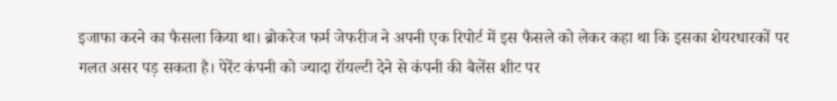इजाफा करने का फैसला किया था। ब्रोकरेज फर्म जेफरीज ने अपनी एक रिपोर्ट में इस फैसले को लेकर कहा था कि इसका शेयरधारकों पर गलत असर पड़ सकता है। पेरेंट कंपनी को ज्यादा रॉयल्टी देने से कंपनी की बैलेंस शीट पर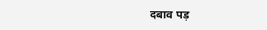दबाव पड़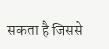सकता है जिससे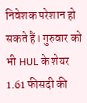निवेशक परेशान हो सकते हैं। गुरुवार को भी HUL के शेयर 1.61 फीसदी की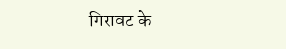गिरावट के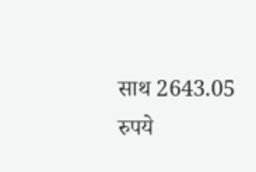साथ 2643.05 रुपये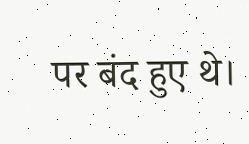पर बंद हुए थे।